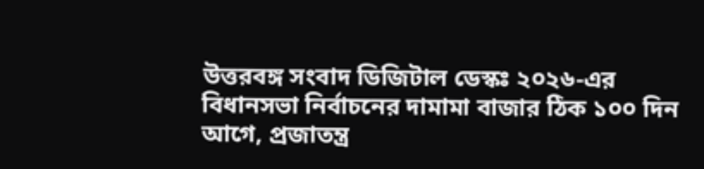উত্তরবঙ্গ সংবাদ ডিজিটাল ডেস্কঃ ২০২৬-এর বিধানসভা নির্বাচনের দামামা বাজার ঠিক ১০০ দিন আগে, প্রজাতন্ত্র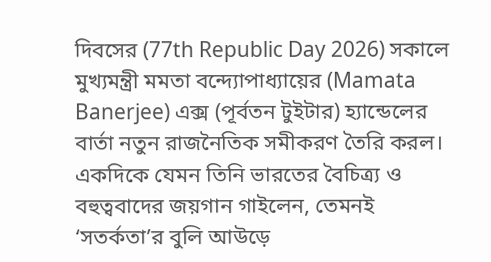দিবসের (77th Republic Day 2026) সকালে মুখ্যমন্ত্রী মমতা বন্দ্যোপাধ্যায়ের (Mamata Banerjee) এক্স (পূর্বতন টুইটার) হ্যান্ডেলের বার্তা নতুন রাজনৈতিক সমীকরণ তৈরি করল। একদিকে যেমন তিনি ভারতের বৈচিত্র্য ও বহুত্ববাদের জয়গান গাইলেন, তেমনই ‘সতর্কতা’র বুলি আউড়ে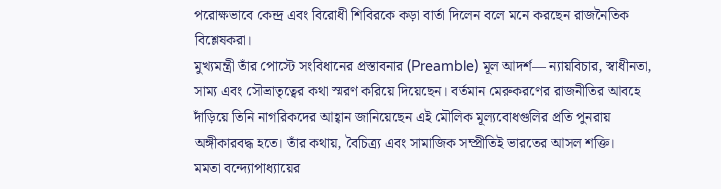পরোক্ষভাবে কেন্দ্র এবং বিরোধী শিবিরকে কড়া বার্তা দিলেন বলে মনে করছেন রাজনৈতিক বিশ্লেষকরা।
মুখ্যমন্ত্রী তাঁর পোস্টে সংবিধানের প্রস্তাবনার (Preamble) মূল আদর্শ— ন্যায়বিচার, স্বাধীনতা, সাম্য এবং সৌভ্রাতৃত্বের কথা স্মরণ করিয়ে দিয়েছেন। বর্তমান মেরুকরণের রাজনীতির আবহে দাঁড়িয়ে তিনি নাগরিকদের আহ্বান জানিয়েছেন এই মৌলিক মূল্যবোধগুলির প্রতি পুনরায় অঙ্গীকারবদ্ধ হতে। তাঁর কথায়, বৈচিত্র্য এবং সামাজিক সম্প্রীতিই ভারতের আসল শক্তি।
মমতা বন্দ্যোপাধ্যায়ের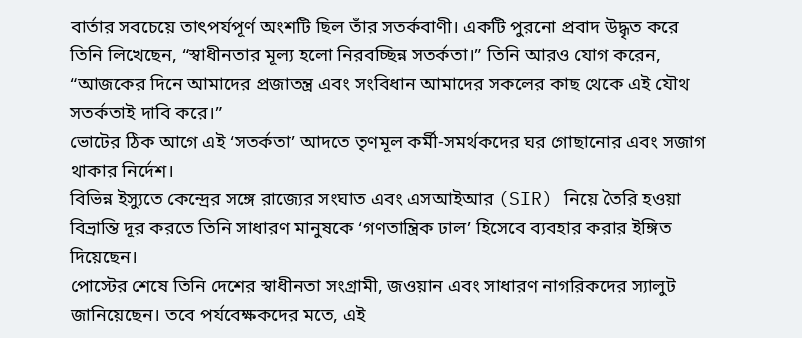বার্তার সবচেয়ে তাৎপর্যপূর্ণ অংশটি ছিল তাঁর সতর্কবাণী। একটি পুরনো প্রবাদ উদ্ধৃত করে তিনি লিখেছেন, “স্বাধীনতার মূল্য হলো নিরবচ্ছিন্ন সতর্কতা।” তিনি আরও যোগ করেন, “আজকের দিনে আমাদের প্রজাতন্ত্র এবং সংবিধান আমাদের সকলের কাছ থেকে এই যৌথ সতর্কতাই দাবি করে।”
ভোটের ঠিক আগে এই ‘সতর্কতা’ আদতে তৃণমূল কর্মী-সমর্থকদের ঘর গোছানোর এবং সজাগ থাকার নির্দেশ।
বিভিন্ন ইস্যুতে কেন্দ্রের সঙ্গে রাজ্যের সংঘাত এবং এসআইআর (SIR) নিয়ে তৈরি হওয়া বিভ্রান্তি দূর করতে তিনি সাধারণ মানুষকে ‘গণতান্ত্রিক ঢাল’ হিসেবে ব্যবহার করার ইঙ্গিত দিয়েছেন।
পোস্টের শেষে তিনি দেশের স্বাধীনতা সংগ্রামী, জওয়ান এবং সাধারণ নাগরিকদের স্যালুট জানিয়েছেন। তবে পর্যবেক্ষকদের মতে, এই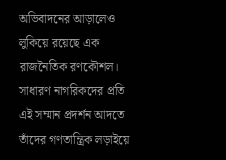অভিবাদনের আড়ালেও লুকিয়ে রয়েছে এক রাজনৈতিক রণকৌশল। সাধারণ নাগরিকদের প্রতি এই সম্মান প্রদর্শন আদতে তাঁদের গণতান্ত্রিক লড়াইয়ে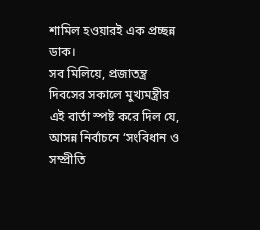শামিল হওয়ারই এক প্রচ্ছন্ন ডাক।
সব মিলিয়ে, প্রজাতন্ত্র দিবসের সকালে মুখ্যমন্ত্রীর এই বার্তা স্পষ্ট করে দিল যে, আসন্ন নির্বাচনে ‘সংবিধান ও সম্প্রীতি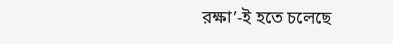রক্ষা’-ই হতে চলেছে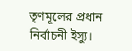তৃণমূলের প্রধান নির্বাচনী ইস্যু।